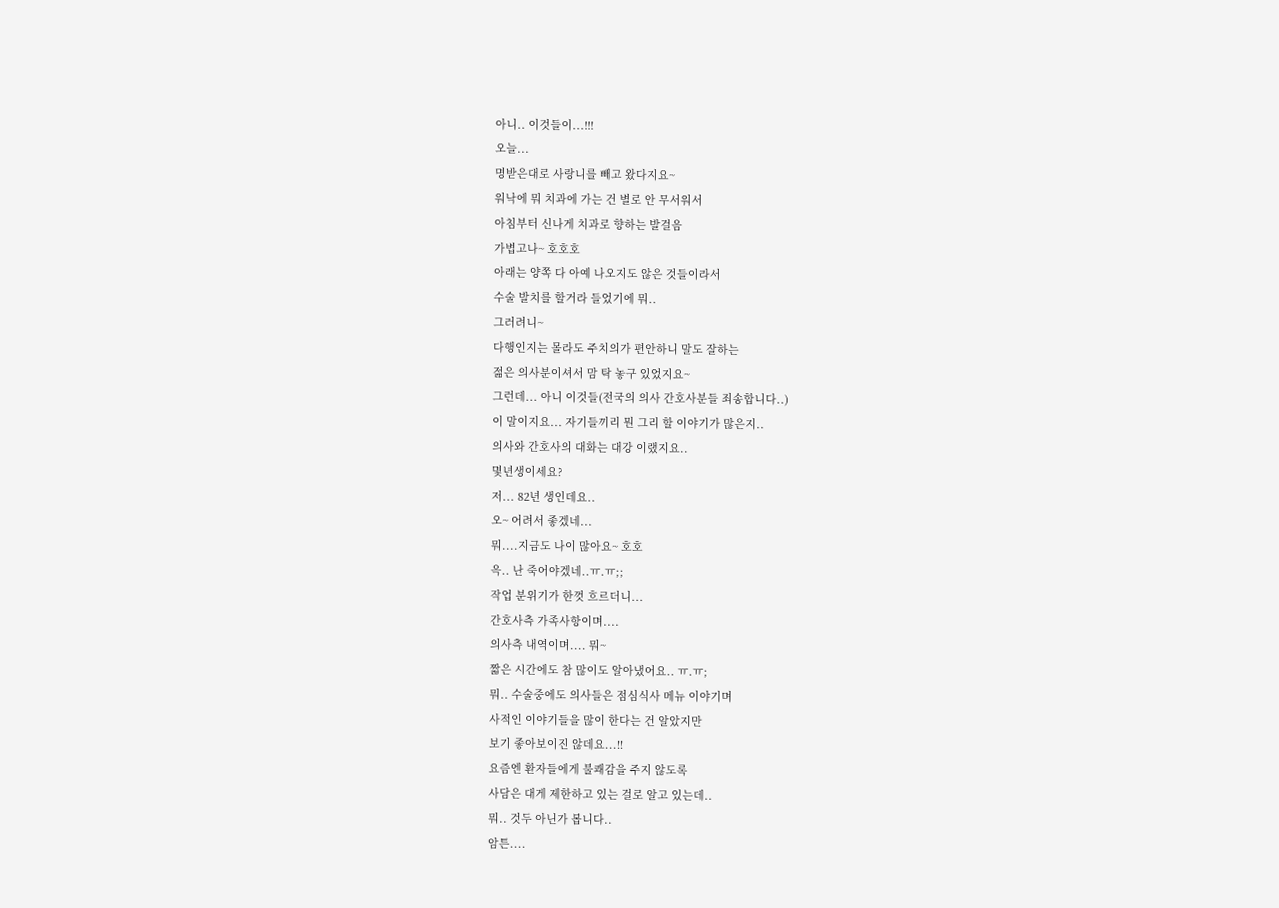아니.. 이것들이...!!!
오늘...
명받은대로 사랑니를 빼고 왔다지요~
워낙에 뭐 치과에 가는 건 별로 안 무서워서
아침부터 신나게 치과로 향하는 발걸음
가볍고나~ 호호호
아래는 양쪽 다 아예 나오지도 않은 것들이라서
수술 발치를 할거라 들었기에 뭐..
그러려니~
다행인지는 몰라도 주치의가 편안하니 말도 잘하는
젊은 의사분이셔서 맘 탁 놓구 있었지요~
그런데... 아니 이것들(전국의 의사 간호사분들 죄송합니다..)
이 말이지요... 자기들끼리 뭔 그리 할 이야기가 많은지..
의사와 간호사의 대화는 대강 이랬지요..
몇년생이세요?
저... 82년 생인데요..
오~ 어려서 좋겠네...
뭐....지금도 나이 많아요~ 호호
윽.. 난 죽어야겠네..ㅠ.ㅠ;;
작업 분위기가 한껏 흐르더니...
간호사측 가족사항이며....
의사측 내역이며.... 뭐~
짧은 시간에도 참 많이도 알아냈어요.. ㅠ.ㅠ;
뭐.. 수술중에도 의사들은 점심식사 메뉴 이야기며
사적인 이야기들을 많이 한다는 건 알았지만
보기 좋아보이진 않데요...!!
요즘엔 환자들에게 불쾌감을 주지 않도록
사담은 대게 제한하고 있는 걸로 알고 있는데..
뭐.. 것두 아닌가 봅니다..
암튼....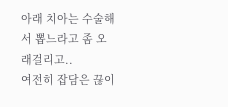아래 치아는 수술해서 뽑느라고 좀 오래걸리고..
여전히 잡담은 끊이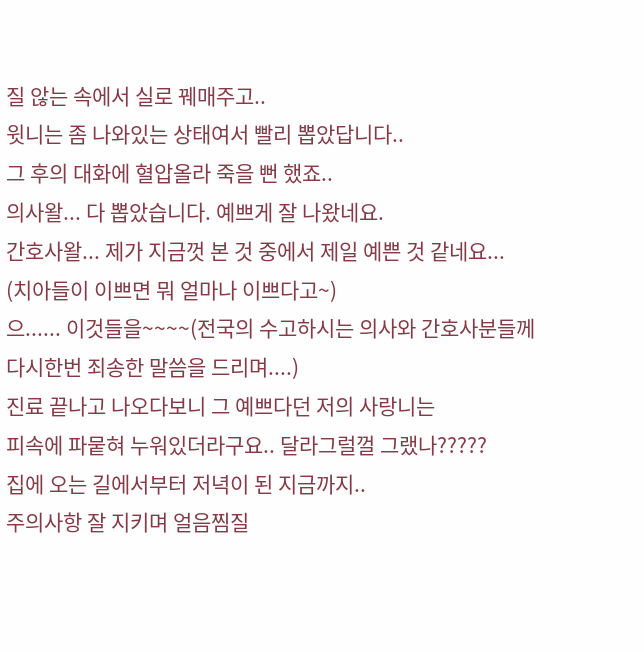질 않는 속에서 실로 꿰매주고..
윗니는 좀 나와있는 상태여서 빨리 뽑았답니다..
그 후의 대화에 혈압올라 죽을 뻔 했죠..
의사왈... 다 뽑았습니다. 예쁘게 잘 나왔네요.
간호사왈... 제가 지금껏 본 것 중에서 제일 예쁜 것 같네요...
(치아들이 이쁘면 뭐 얼마나 이쁘다고~)
으...... 이것들을~~~~(전국의 수고하시는 의사와 간호사분들께
다시한번 죄송한 말씀을 드리며....)
진료 끝나고 나오다보니 그 예쁘다던 저의 사랑니는
피속에 파뭍혀 누워있더라구요.. 달라그럴껄 그랬나?????
집에 오는 길에서부터 저녁이 된 지금까지..
주의사항 잘 지키며 얼음찜질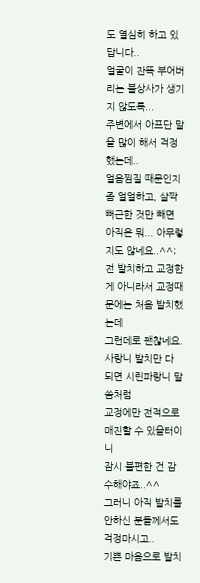도 열심히 하고 있답니다..
얼굴이 잔뜩 부어버리는 불상사가 생기지 않도록...
주변에서 아프단 말을 많이 해서 걱정했는데..
얼음찜질 때문인지 좀 얼얼하고, 살짝 뻐근한 것만 빼면
아직은 뭐... 아무렇지도 않네요..^^;
전 발치하고 교정한 게 아니라서 교정때문에는 처음 발치했는데
그런데로 괜찮네요.
사랑니 발치만 다 되면 시린파랑니 말씀처럼
교정에만 전적으로 매진할 수 있을터이니
잠시 불편한 건 감수해야죠..^^
그러니 아직 발치를 안하신 분들께서도 걱정마시고..
기쁜 마음으로 발치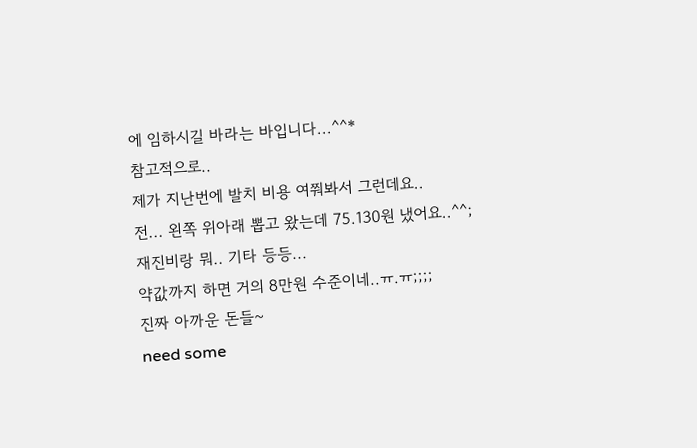에 임하시길 바라는 바입니다...^^*
참고적으로..
제가 지난번에 발치 비용 여쭤봐서 그런데요..
전... 왼쪽 위아래 뽑고 왔는데 75.130원 냈어요..^^;
재진비랑 뭐.. 기타 등등...
약값까지 하면 거의 8만원 수준이네..ㅠ.ㅠ;;;;
진짜 아까운 돈들~
need some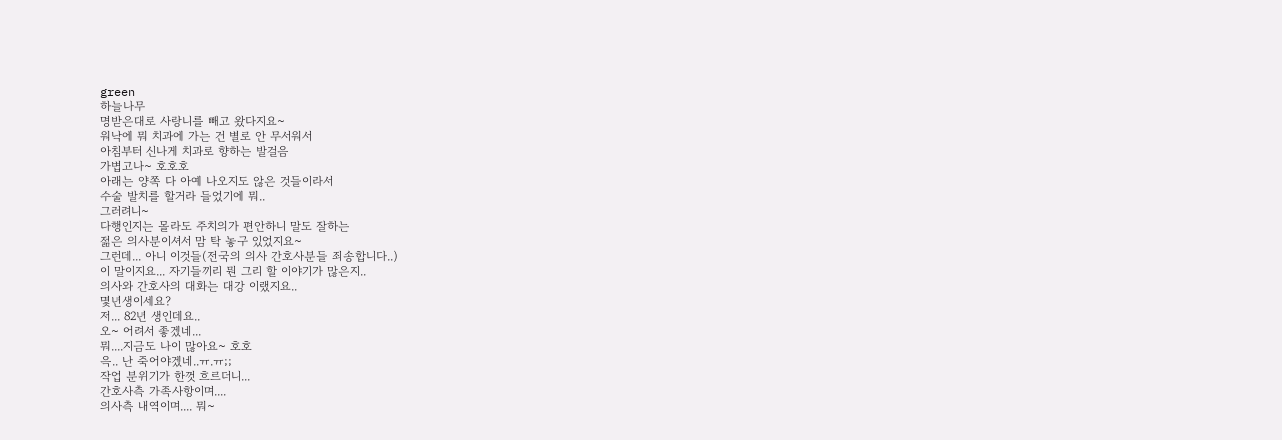green
하늘나무
명받은대로 사랑니를 빼고 왔다지요~
워낙에 뭐 치과에 가는 건 별로 안 무서워서
아침부터 신나게 치과로 향하는 발걸음
가볍고나~ 호호호
아래는 양쪽 다 아예 나오지도 않은 것들이라서
수술 발치를 할거라 들었기에 뭐..
그러려니~
다행인지는 몰라도 주치의가 편안하니 말도 잘하는
젊은 의사분이셔서 맘 탁 놓구 있었지요~
그런데... 아니 이것들(전국의 의사 간호사분들 죄송합니다..)
이 말이지요... 자기들끼리 뭔 그리 할 이야기가 많은지..
의사와 간호사의 대화는 대강 이랬지요..
몇년생이세요?
저... 82년 생인데요..
오~ 어려서 좋겠네...
뭐....지금도 나이 많아요~ 호호
윽.. 난 죽어야겠네..ㅠ.ㅠ;;
작업 분위기가 한껏 흐르더니...
간호사측 가족사항이며....
의사측 내역이며.... 뭐~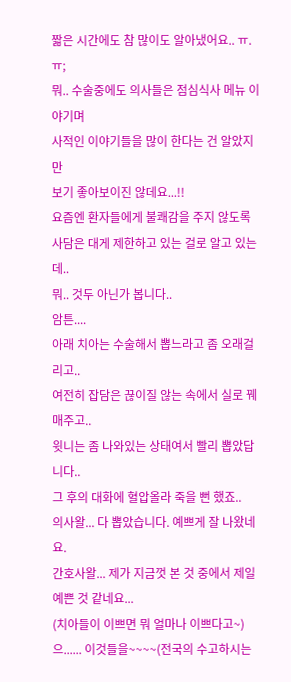짧은 시간에도 참 많이도 알아냈어요.. ㅠ.ㅠ;
뭐.. 수술중에도 의사들은 점심식사 메뉴 이야기며
사적인 이야기들을 많이 한다는 건 알았지만
보기 좋아보이진 않데요...!!
요즘엔 환자들에게 불쾌감을 주지 않도록
사담은 대게 제한하고 있는 걸로 알고 있는데..
뭐.. 것두 아닌가 봅니다..
암튼....
아래 치아는 수술해서 뽑느라고 좀 오래걸리고..
여전히 잡담은 끊이질 않는 속에서 실로 꿰매주고..
윗니는 좀 나와있는 상태여서 빨리 뽑았답니다..
그 후의 대화에 혈압올라 죽을 뻔 했죠..
의사왈... 다 뽑았습니다. 예쁘게 잘 나왔네요.
간호사왈... 제가 지금껏 본 것 중에서 제일 예쁜 것 같네요...
(치아들이 이쁘면 뭐 얼마나 이쁘다고~)
으...... 이것들을~~~~(전국의 수고하시는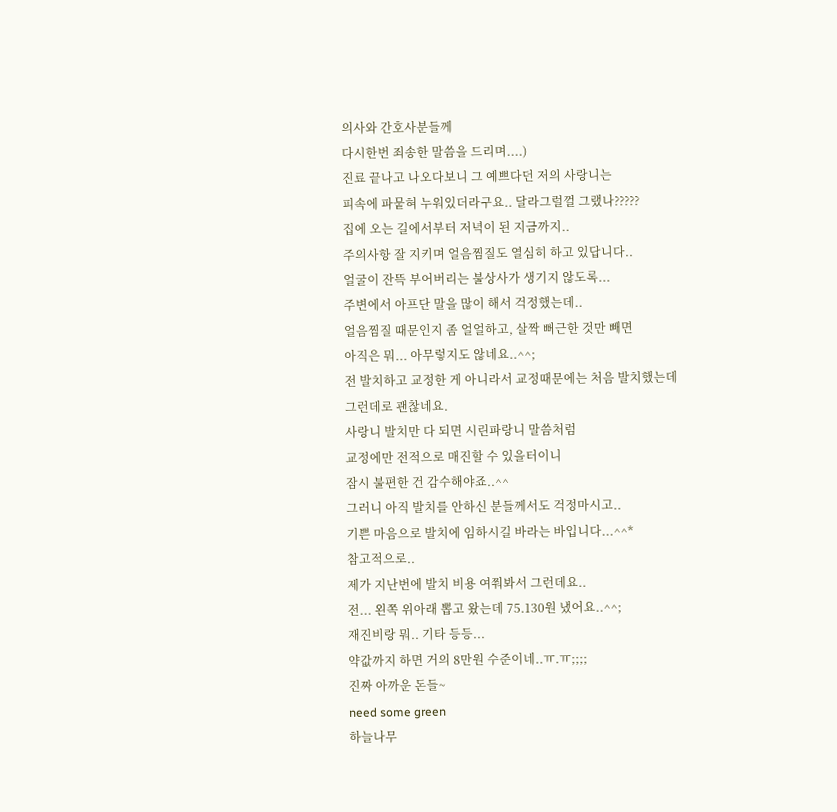의사와 간호사분들께
다시한번 죄송한 말씀을 드리며....)
진료 끝나고 나오다보니 그 예쁘다던 저의 사랑니는
피속에 파뭍혀 누워있더라구요.. 달라그럴껄 그랬나?????
집에 오는 길에서부터 저녁이 된 지금까지..
주의사항 잘 지키며 얼음찜질도 열심히 하고 있답니다..
얼굴이 잔뜩 부어버리는 불상사가 생기지 않도록...
주변에서 아프단 말을 많이 해서 걱정했는데..
얼음찜질 때문인지 좀 얼얼하고, 살짝 뻐근한 것만 빼면
아직은 뭐... 아무렇지도 않네요..^^;
전 발치하고 교정한 게 아니라서 교정때문에는 처음 발치했는데
그런데로 괜찮네요.
사랑니 발치만 다 되면 시린파랑니 말씀처럼
교정에만 전적으로 매진할 수 있을터이니
잠시 불편한 건 감수해야죠..^^
그러니 아직 발치를 안하신 분들께서도 걱정마시고..
기쁜 마음으로 발치에 임하시길 바라는 바입니다...^^*
참고적으로..
제가 지난번에 발치 비용 여쭤봐서 그런데요..
전... 왼쪽 위아래 뽑고 왔는데 75.130원 냈어요..^^;
재진비랑 뭐.. 기타 등등...
약값까지 하면 거의 8만원 수준이네..ㅠ.ㅠ;;;;
진짜 아까운 돈들~
need some green
하늘나무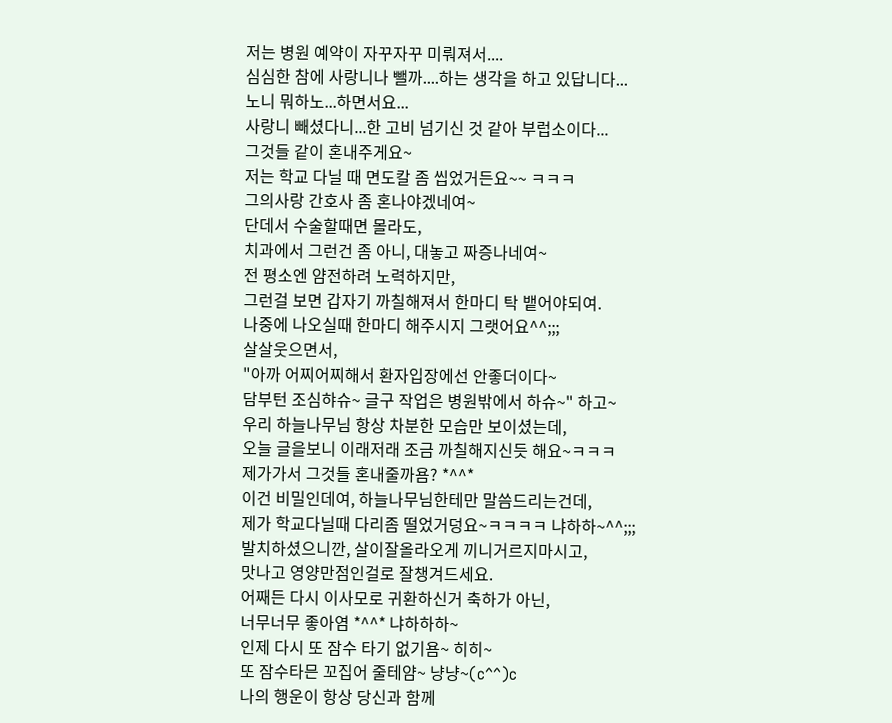저는 병원 예약이 자꾸자꾸 미뤄져서....
심심한 참에 사랑니나 뺄까....하는 생각을 하고 있답니다...
노니 뭐하노...하면서요...
사랑니 빼셨다니...한 고비 넘기신 것 같아 부럽소이다...
그것들 같이 혼내주게요~
저는 학교 다닐 때 면도칼 좀 씹었거든요~~ ㅋㅋㅋ
그의사랑 간호사 좀 혼나야겠네여~
단데서 수술할때면 몰라도,
치과에서 그런건 좀 아니, 대놓고 짜증나네여~
전 평소엔 얌전하려 노력하지만,
그런걸 보면 갑자기 까칠해져서 한마디 탁 뱉어야되여.
나중에 나오실때 한마디 해주시지 그랫어요^^;;;
살살웃으면서,
"아까 어찌어찌해서 환자입장에선 안좋더이다~
담부턴 조심햐슈~ 글구 작업은 병원밖에서 하슈~" 하고~
우리 하늘나무님 항상 차분한 모습만 보이셨는데,
오늘 글을보니 이래저래 조금 까칠해지신듯 해요~ㅋㅋㅋ
제가가서 그것들 혼내줄까욤? *^^*
이건 비밀인데여, 하늘나무님한테만 말씀드리는건데,
제가 학교다닐때 다리좀 떨었거덩요~ㅋㅋㅋㅋ 냐하하~^^;;;
발치하셨으니깐, 살이잘올라오게 끼니거르지마시고,
맛나고 영양만점인걸로 잘챙겨드세요.
어째든 다시 이사모로 귀환하신거 축하가 아닌,
너무너무 좋아염 *^^* 냐하하하~
인제 다시 또 잠수 타기 없기욤~ 히히~
또 잠수타믄 꼬집어 줄테얌~ 냥냥~(c^^)c
나의 행운이 항상 당신과 함께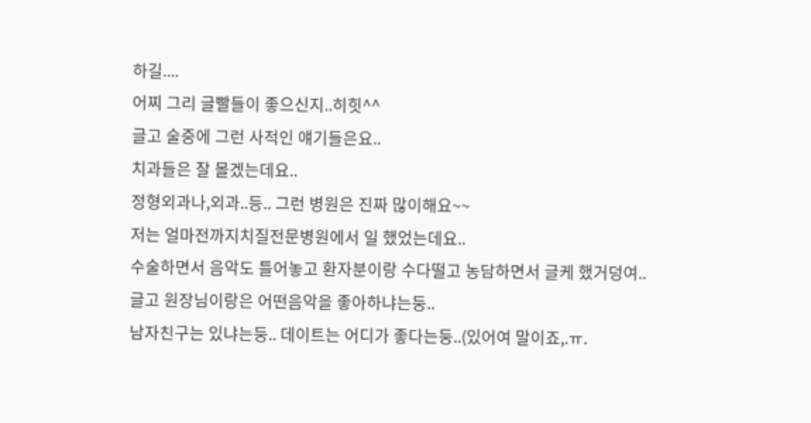하길....
어찌 그리 글빨들이 좋으신지..히힛^^
글고 술중에 그런 사적인 얘기들은요..
치과들은 잘 몰겠는데요..
정형외과나,외과..등.. 그런 병원은 진짜 많이해요~~
저는 얼마전까지치질전문병원에서 일 했었는데요..
수술하면서 음악도 틀어놓고 환자분이랑 수다떨고 농담하면서 글케 했거덩여..
글고 원장님이랑은 어떤음악을 좋아하냐는둥..
남자친구는 있냐는둥.. 데이트는 어디가 좋다는둥..(있어여 말이죠,.ㅠ.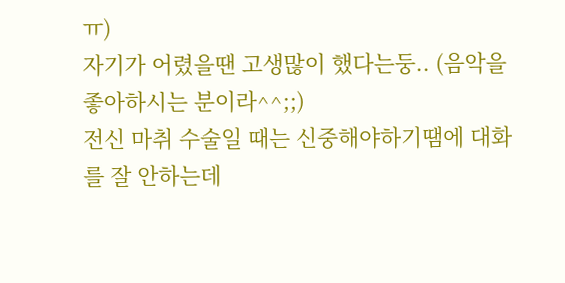ㅠ)
자기가 어렸을땐 고생많이 했다는둥.. (음악을 좋아하시는 분이라^^;;)
전신 마취 수술일 때는 신중해야하기땜에 대화를 잘 안하는데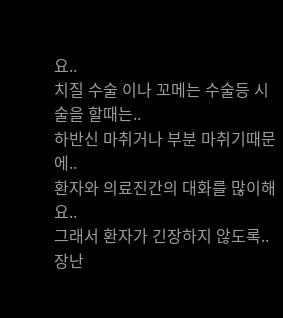요..
치질 수술 이나 꼬메는 수술등 시술을 할때는..
하반신 마취거나 부분 마취기때문에..
환자와 의료진간의 대화를 많이해요..
그래서 환자가 긴장하지 않도록.. 장난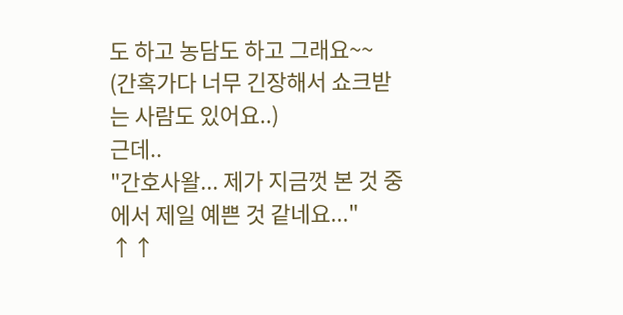도 하고 농담도 하고 그래요~~
(간혹가다 너무 긴장해서 쇼크받는 사람도 있어요..)
근데..
"간호사왈... 제가 지금껏 본 것 중에서 제일 예쁜 것 같네요..."
↑↑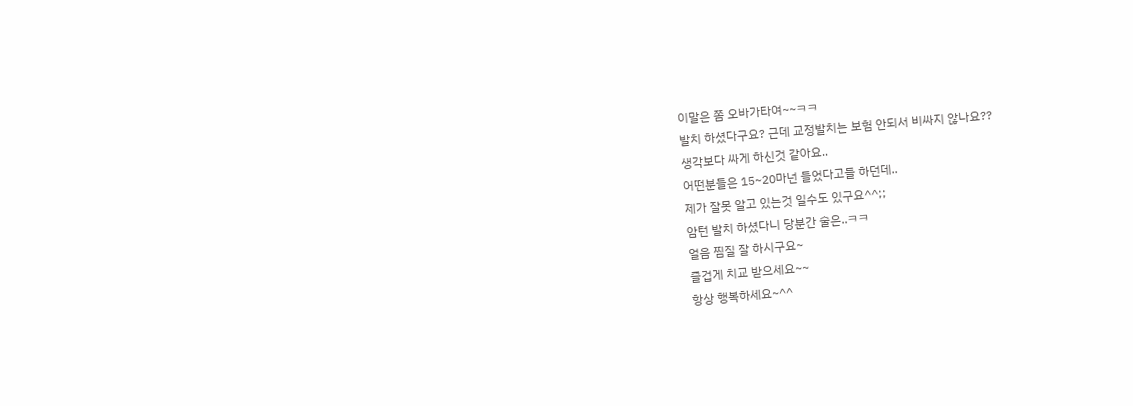이말은 쫌 오바가타여~~ㅋㅋ
발치 하셨다구요? 근데 교정발치는 보험 안되서 비싸지 않나요??
생각보다 싸게 하신것 같아요..
어떤분들은 15~20마넌 들었다고들 하던데..
제가 잘못 알고 있는것 일수도 있구요^^;;
암턴 발치 하셨다니 당분간 술은..ㅋㅋ
얼음 찜질 잘 하시구요~
즐겁게 치교 받으세요~~
항상 행복하세요~^^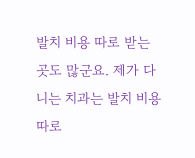발치 비용 따로 받는 곳도 많군요. 제가 다니는 치과는 발치 비용 따로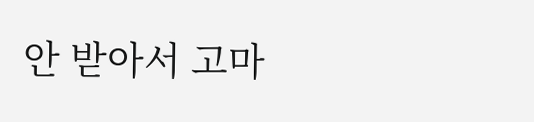안 받아서 고마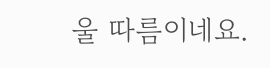울 따름이네요.